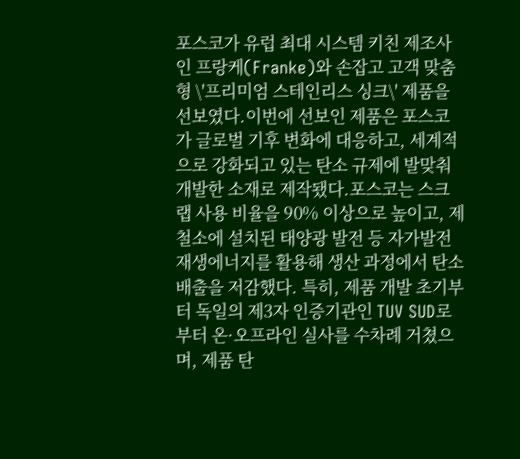포스코가 유럽 최대 시스템 키친 제조사인 프랑케(Franke)와 손잡고 고객 맞춤형 \'프리미엄 스테인리스 싱크\' 제품을 선보였다.이번에 선보인 제품은 포스코가 글로벌 기후 변화에 대응하고, 세계적으로 강화되고 있는 탄소 규제에 발맞춰 개발한 소재로 제작됐다.포스코는 스크랩 사용 비율을 90% 이상으로 높이고, 제철소에 설치된 태양광 발전 등 자가발전 재생에너지를 활용해 생산 과정에서 탄소 배출을 저감했다. 특히, 제품 개발 초기부터 독일의 제3자 인증기관인 TUV SUD로부터 온·오프라인 실사를 수차례 거쳤으며, 제품 탄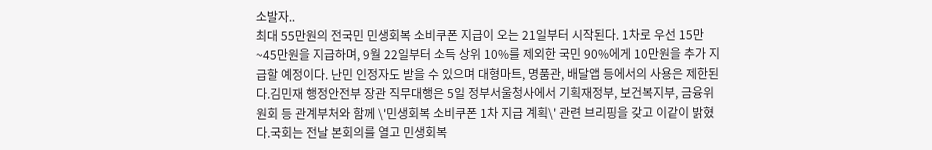소발자..
최대 55만원의 전국민 민생회복 소비쿠폰 지급이 오는 21일부터 시작된다. 1차로 우선 15만~45만원을 지급하며, 9월 22일부터 소득 상위 10%를 제외한 국민 90%에게 10만원을 추가 지급할 예정이다. 난민 인정자도 받을 수 있으며 대형마트, 명품관, 배달앱 등에서의 사용은 제한된다.김민재 행정안전부 장관 직무대행은 5일 정부서울청사에서 기획재정부, 보건복지부, 금융위원회 등 관계부처와 함께 \'민생회복 소비쿠폰 1차 지급 계획\' 관련 브리핑을 갖고 이같이 밝혔다.국회는 전날 본회의를 열고 민생회복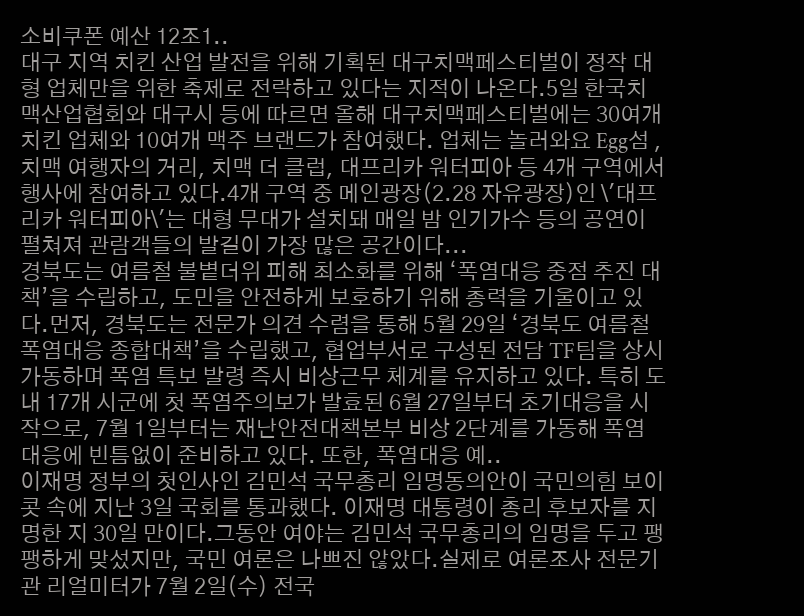소비쿠폰 예산 12조1..
대구 지역 치킨 산업 발전을 위해 기획된 대구치맥페스티벌이 정작 대형 업체만을 위한 축제로 전락하고 있다는 지적이 나온다.5일 한국치맥산업협회와 대구시 등에 따르면 올해 대구치맥페스티벌에는 30여개 치킨 업체와 10여개 맥주 브랜드가 참여했다. 업체는 놀러와요 Egg섬 , 치맥 여행자의 거리, 치맥 더 클럽, 대프리카 워터피아 등 4개 구역에서 행사에 참여하고 있다.4개 구역 중 메인광장(2.28 자유광장)인 \'대프리카 워터피아\'는 대형 무대가 설치돼 매일 밤 인기가수 등의 공연이 펼쳐져 관람객들의 발길이 가장 많은 공간이다...
경북도는 여름철 불볕더위 피해 최소화를 위해 ‘폭염대응 중점 추진 대책’을 수립하고, 도민을 안전하게 보호하기 위해 총력을 기울이고 있다.먼저, 경북도는 전문가 의견 수렴을 통해 5월 29일 ‘경북도 여름철 폭염대응 종합대책’을 수립했고, 협업부서로 구성된 전담 TF팀을 상시 가동하며 폭염 특보 발령 즉시 비상근무 체계를 유지하고 있다. 특히 도내 17개 시군에 첫 폭염주의보가 발효된 6월 27일부터 초기대응을 시작으로, 7월 1일부터는 재난안전대책본부 비상 2단계를 가동해 폭염 대응에 빈틈없이 준비하고 있다. 또한, 폭염대응 예..
이재명 정부의 첫인사인 김민석 국무총리 임명동의안이 국민의힘 보이콧 속에 지난 3일 국회를 통과했다. 이재명 대통령이 총리 후보자를 지명한 지 30일 만이다.그동안 여야는 김민석 국무총리의 임명을 두고 팽팽하게 맞섰지만, 국민 여론은 나쁘진 않았다.실제로 여론조사 전문기관 리얼미터가 7월 2일(수) 전국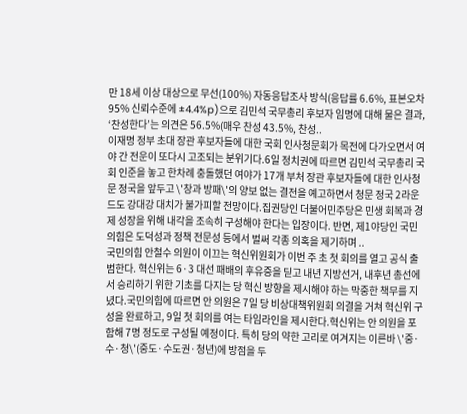만 18세 이상 대상으로 무선(100%) 자동응답조사 방식(응답률 6.6%, 표본오차 95% 신뢰수준에 ±4.4%p)으로 김민석 국무총리 후보자 임명에 대해 물은 결과, ‘찬성한다’는 의견은 56.5%(매우 찬성 43.5%, 찬성..
이재명 정부 초대 장관 후보자들에 대한 국회 인사청문회가 목전에 다가오면서 여야 간 전운이 또다시 고조되는 분위기다.6일 정치권에 따르면 김민석 국무총리 국회 인준을 놓고 한차례 충돌했던 여야가 17개 부처 장관 후보자들에 대한 인사청문 정국을 앞두고 \'창과 방패\'의 양보 없는 결전을 예고하면서 청문 정국 2라운드도 강대강 대치가 불가피할 전망이다.집권당인 더불어민주당은 민생 회복과 경제 성장을 위해 내각을 조속히 구성해야 한다는 입장이다. 반면, 제1야당인 국민의힘은 도덕성과 정책 전문성 등에서 벌써 각종 의혹을 제기하며 ..
국민의힘 안철수 의원이 이끄는 혁신위원회가 이번 주 초 첫 회의를 열고 공식 출범한다. 혁신위는 6·3 대선 패배의 후유증을 딛고 내년 지방선거, 내후년 총선에서 승리하기 위한 기초를 다지는 당 혁신 방향을 제시해야 하는 막중한 책무를 지녔다.국민의힘에 따르면 안 의원은 7일 당 비상대책위원회 의결을 거쳐 혁신위 구성을 완료하고, 9일 첫 회의를 여는 타임라인을 제시한다.혁신위는 안 의원을 포함해 7명 정도로 구성될 예정이다. 특히 당의 약한 고리로 여겨지는 이른바 \'중·수·청\'(중도·수도권·청년)에 방점을 두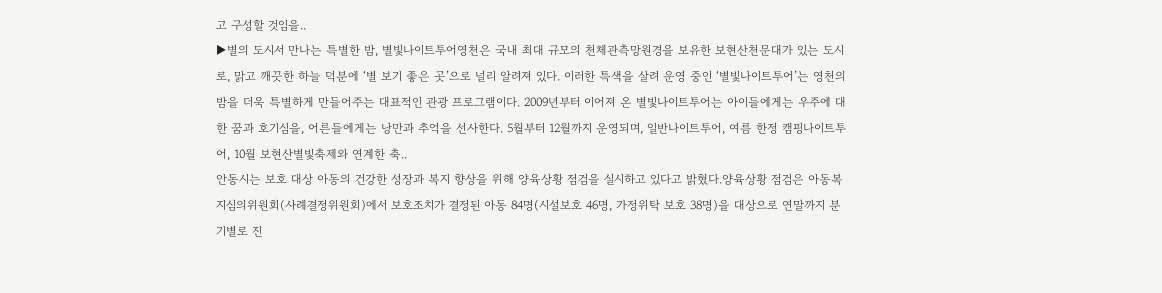고 구성할 것임을..
▶별의 도시서 만나는 특별한 밤, 별빛나이트투어영천은 국내 최대 규모의 천체관측망원경을 보유한 보현산천문대가 있는 도시로, 맑고 깨끗한 하늘 덕분에 ‘별 보기 좋은 곳’으로 널리 알려져 있다. 이러한 특색을 살려 운영 중인 ‘별빛나이트투어’는 영천의 밤을 더욱 특별하게 만들어주는 대표적인 관광 프로그램이다. 2009년부터 이어져 온 별빛나이트투어는 아이들에게는 우주에 대한 꿈과 호기심을, 어른들에게는 낭만과 추억을 선사한다. 5월부터 12월까지 운영되며, 일반나이트투어, 여름 한정 캠핑나이트투어, 10월 보현산별빛축제와 연계한 축..
안동시는 보호 대상 아동의 건강한 성장과 복지 향상을 위해 양육상황 점검을 실시하고 있다고 밝혔다.양육상황 점검은 아동복지심의위원회(사례결정위원회)에서 보호조치가 결정된 아동 84명(시설보호 46명, 가정위탁 보호 38명)을 대상으로 연말까지 분기별로 진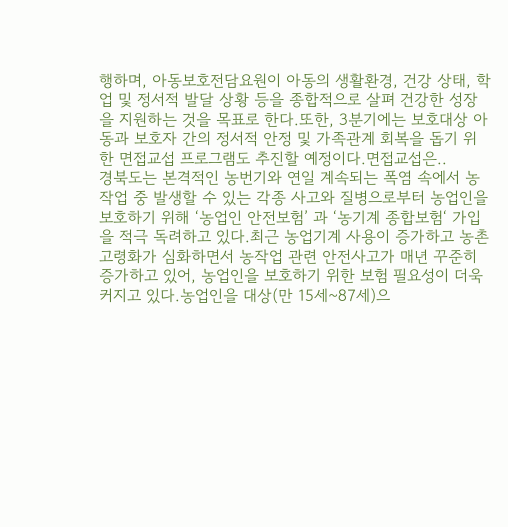행하며, 아동보호전담요원이 아동의 생활환경, 건강 상태, 학업 및 정서적 발달 상황 등을 종합적으로 살펴 건강한 성장을 지원하는 것을 목표로 한다.또한, 3분기에는 보호대상 아동과 보호자 간의 정서적 안정 및 가족관계 회복을 돕기 위한 면접교섭 프로그램도 추진할 예정이다.면접교섭은..
경북도는 본격적인 농번기와 연일 계속되는 폭염 속에서 농작업 중 발생할 수 있는 각종 사고와 질병으로부터 농업인을 보호하기 위해 ‘농업인 안전보험’ 과 ‘농기계 종합보험‘ 가입을 적극 독려하고 있다.최근 농업기계 사용이 증가하고 농촌 고령화가 심화하면서 농작업 관련 안전사고가 매년 꾸준히 증가하고 있어, 농업인을 보호하기 위한 보험 필요성이 더욱 커지고 있다.농업인을 대상(만 15세~87세)으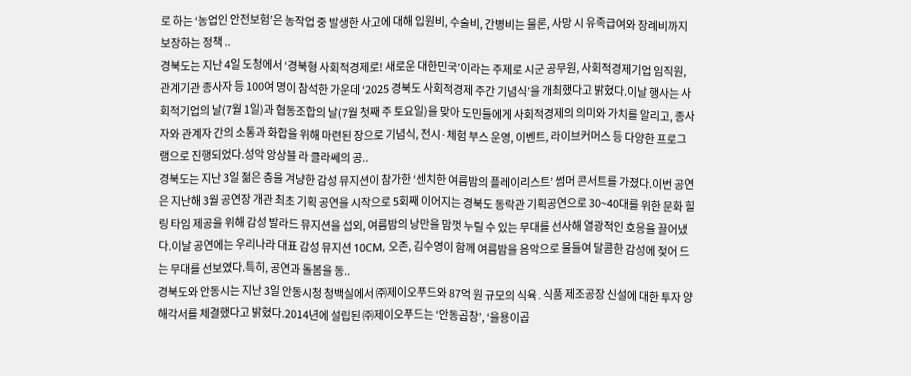로 하는 ‘농업인 안전보험’은 농작업 중 발생한 사고에 대해 입원비, 수술비, 간병비는 물론, 사망 시 유족급여와 장례비까지 보장하는 정책 ..
경북도는 지난 4일 도청에서 ‘경북형 사회적경제로! 새로운 대한민국’이라는 주제로 시군 공무원, 사회적경제기업 임직원, 관계기관 종사자 등 100여 명이 참석한 가운데 ‘2025 경북도 사회적경제 주간 기념식’을 개최했다고 밝혔다.이날 행사는 사회적기업의 날(7월 1일)과 협동조합의 날(7월 첫째 주 토요일)을 맞아 도민들에게 사회적경제의 의미와 가치를 알리고, 종사자와 관계자 간의 소통과 화합을 위해 마련된 장으로 기념식, 전시·체험 부스 운영, 이벤트, 라이브커머스 등 다양한 프로그램으로 진행되었다.성악 앙상블 라 클라쎄의 공..
경북도는 지난 3일 젊은 층을 겨냥한 감성 뮤지션이 참가한 ‘센치한 여름밤의 플레이리스트’ 썸머 콘서트를 가졌다.이번 공연은 지난해 3월 공연장 개관 최초 기획 공연을 시작으로 5회째 이어지는 경북도 동락관 기획공연으로 30~40대를 위한 문화 힐링 타임 제공을 위해 감성 발라드 뮤지션을 섭외, 여름밤의 낭만을 맘껏 누릴 수 있는 무대를 선사해 열광적인 호응을 끌어냈다.이날 공연에는 우리나라 대표 감성 뮤지션 10CM, 오존, 김수영이 함께 여름밤을 음악으로 물들여 달콤한 감성에 젖어 드는 무대를 선보였다.특히, 공연과 돌봄을 동..
경북도와 안동시는 지난 3일 안동시청 청백실에서 ㈜제이오푸드와 87억 원 규모의 식육․식품 제조공장 신설에 대한 투자 양해각서를 체결했다고 밝혔다.2014년에 설립된 ㈜제이오푸드는 ‘안동곱창’, ‘을용이곱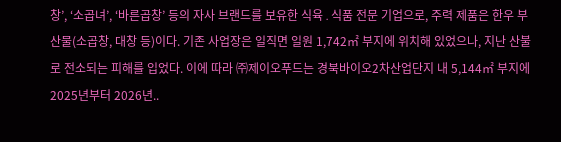창’, ‘소곱녀’, ‘바른곱창’ 등의 자사 브랜드를 보유한 식육․식품 전문 기업으로, 주력 제품은 한우 부산물(소곱창, 대창 등)이다. 기존 사업장은 일직면 일원 1,742㎡ 부지에 위치해 있었으나, 지난 산불로 전소되는 피해를 입었다. 이에 따라 ㈜제이오푸드는 경북바이오2차산업단지 내 5,144㎡ 부지에 2025년부터 2026년..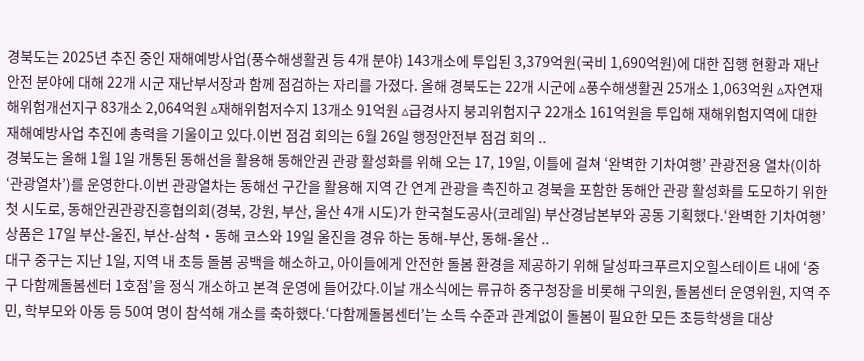경북도는 2025년 추진 중인 재해예방사업(풍수해생활권 등 4개 분야) 143개소에 투입된 3,379억원(국비 1,690억원)에 대한 집행 현황과 재난 안전 분야에 대해 22개 시군 재난부서장과 함께 점검하는 자리를 가졌다. 올해 경북도는 22개 시군에 ▵풍수해생활권 25개소 1,063억원 ▵자연재해위험개선지구 83개소 2,064억원 ▵재해위험저수지 13개소 91억원 ▵급경사지 붕괴위험지구 22개소 161억원을 투입해 재해위험지역에 대한 재해예방사업 추진에 총력을 기울이고 있다.이번 점검 회의는 6월 26일 행정안전부 점검 회의 ..
경북도는 올해 1월 1일 개통된 동해선을 활용해 동해안권 관광 활성화를 위해 오는 17, 19일, 이틀에 걸쳐 ‘완벽한 기차여행’ 관광전용 열차(이하‘관광열차’)를 운영한다.이번 관광열차는 동해선 구간을 활용해 지역 간 연계 관광을 촉진하고 경북을 포함한 동해안 관광 활성화를 도모하기 위한 첫 시도로, 동해안권관광진흥협의회(경북, 강원, 부산, 울산 4개 시도)가 한국철도공사(코레일) 부산경남본부와 공동 기획했다.‘완벽한 기차여행’ 상품은 17일 부산-울진, 부산-삼척‧동해 코스와 19일 울진을 경유 하는 동해-부산, 동해-울산 ..
대구 중구는 지난 1일, 지역 내 초등 돌봄 공백을 해소하고, 아이들에게 안전한 돌봄 환경을 제공하기 위해 달성파크푸르지오힐스테이트 내에 ‘중구 다함께돌봄센터 1호점’을 정식 개소하고 본격 운영에 들어갔다.이날 개소식에는 류규하 중구청장을 비롯해 구의원, 돌봄센터 운영위원, 지역 주민, 학부모와 아동 등 50여 명이 참석해 개소를 축하했다.‘다함께돌봄센터’는 소득 수준과 관계없이 돌봄이 필요한 모든 초등학생을 대상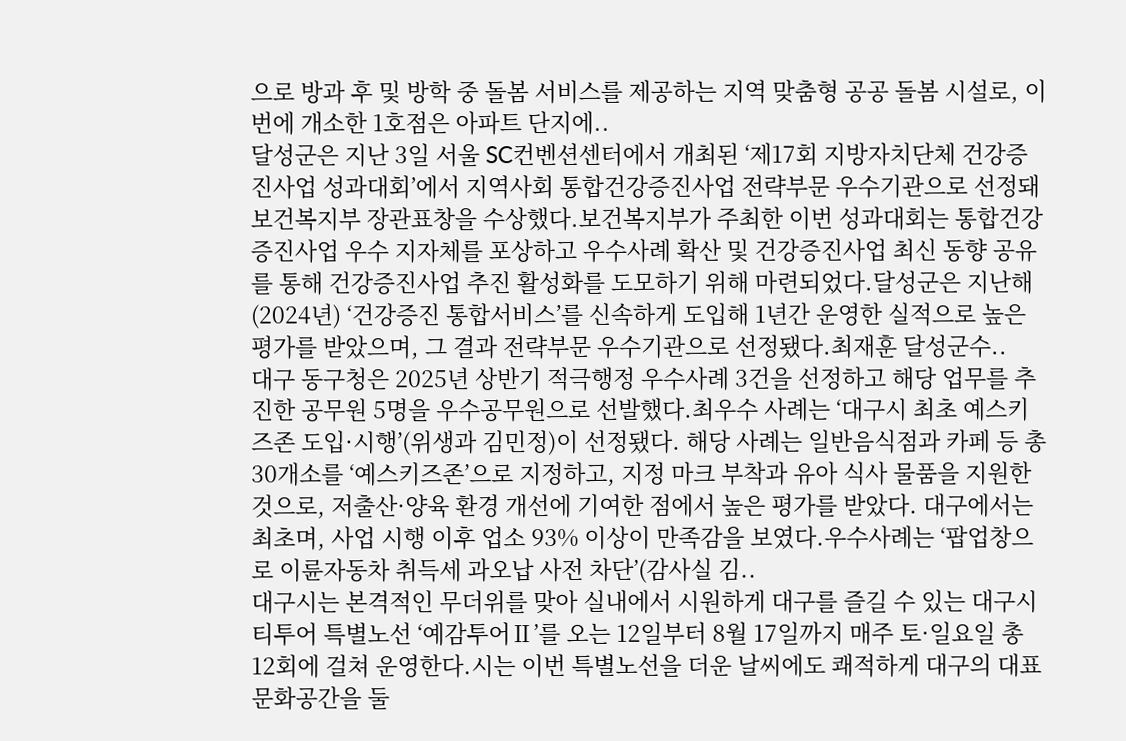으로 방과 후 및 방학 중 돌봄 서비스를 제공하는 지역 맞춤형 공공 돌봄 시설로, 이번에 개소한 1호점은 아파트 단지에..
달성군은 지난 3일 서울 SC컨벤션센터에서 개최된 ‘제17회 지방자치단체 건강증진사업 성과대회’에서 지역사회 통합건강증진사업 전략부문 우수기관으로 선정돼 보건복지부 장관표창을 수상했다.보건복지부가 주최한 이번 성과대회는 통합건강증진사업 우수 지자체를 포상하고 우수사례 확산 및 건강증진사업 최신 동향 공유를 통해 건강증진사업 추진 활성화를 도모하기 위해 마련되었다.달성군은 지난해(2024년) ‘건강증진 통합서비스’를 신속하게 도입해 1년간 운영한 실적으로 높은 평가를 받았으며, 그 결과 전략부문 우수기관으로 선정됐다.최재훈 달성군수..
대구 동구청은 2025년 상반기 적극행정 우수사례 3건을 선정하고 해당 업무를 추진한 공무원 5명을 우수공무원으로 선발했다.최우수 사례는 ‘대구시 최초 예스키즈존 도입·시행’(위생과 김민정)이 선정됐다. 해당 사례는 일반음식점과 카페 등 총 30개소를 ‘예스키즈존’으로 지정하고, 지정 마크 부착과 유아 식사 물품을 지원한 것으로, 저출산·양육 환경 개선에 기여한 점에서 높은 평가를 받았다. 대구에서는 최초며, 사업 시행 이후 업소 93% 이상이 만족감을 보였다.우수사례는 ‘팝업창으로 이륜자동차 취득세 과오납 사전 차단’(감사실 김..
대구시는 본격적인 무더위를 맞아 실내에서 시원하게 대구를 즐길 수 있는 대구시티투어 특별노선 ‘예감투어Ⅱ’를 오는 12일부터 8월 17일까지 매주 토·일요일 총 12회에 걸쳐 운영한다.시는 이번 특별노선을 더운 날씨에도 쾌적하게 대구의 대표 문화공간을 둘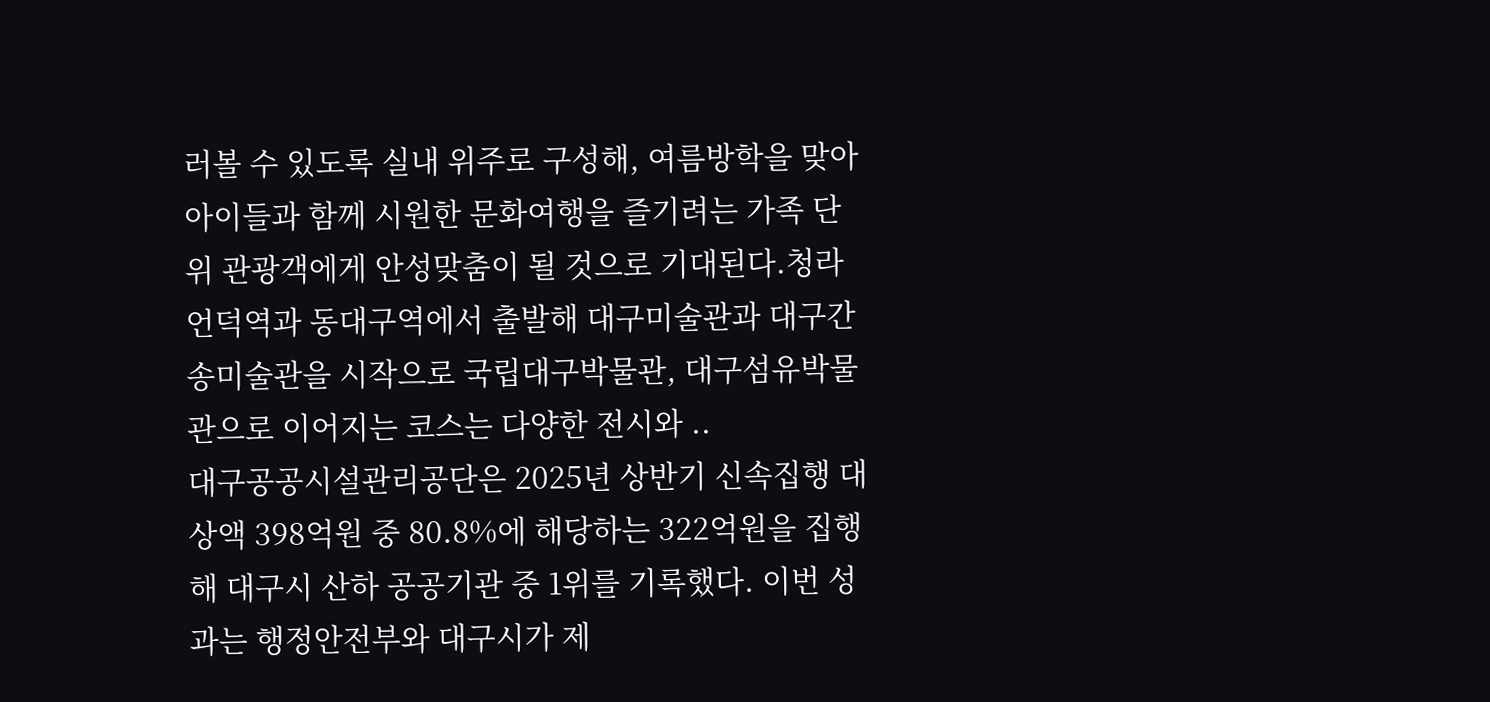러볼 수 있도록 실내 위주로 구성해, 여름방학을 맞아 아이들과 함께 시원한 문화여행을 즐기려는 가족 단위 관광객에게 안성맞춤이 될 것으로 기대된다.청라언덕역과 동대구역에서 출발해 대구미술관과 대구간송미술관을 시작으로 국립대구박물관, 대구섬유박물관으로 이어지는 코스는 다양한 전시와 ..
대구공공시설관리공단은 2025년 상반기 신속집행 대상액 398억원 중 80.8%에 해당하는 322억원을 집행해 대구시 산하 공공기관 중 1위를 기록했다. 이번 성과는 행정안전부와 대구시가 제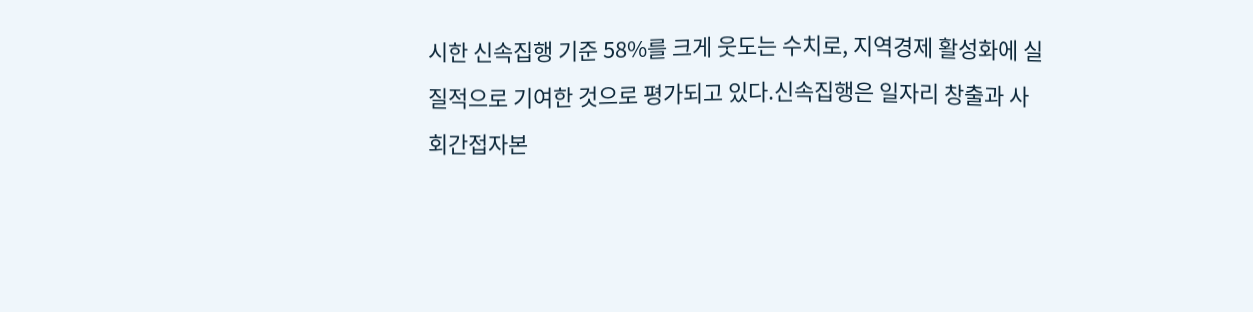시한 신속집행 기준 58%를 크게 웃도는 수치로, 지역경제 활성화에 실질적으로 기여한 것으로 평가되고 있다.신속집행은 일자리 창출과 사회간접자본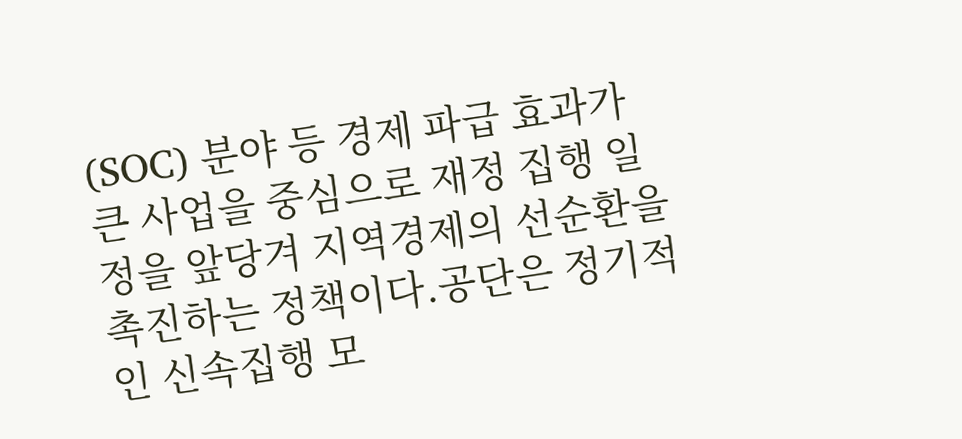(SOC) 분야 등 경제 파급 효과가 큰 사업을 중심으로 재정 집행 일정을 앞당겨 지역경제의 선순환을 촉진하는 정책이다.공단은 정기적인 신속집행 모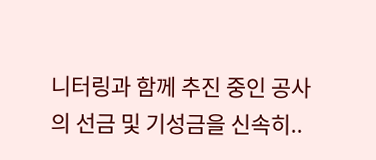니터링과 함께 추진 중인 공사의 선금 및 기성금을 신속히..